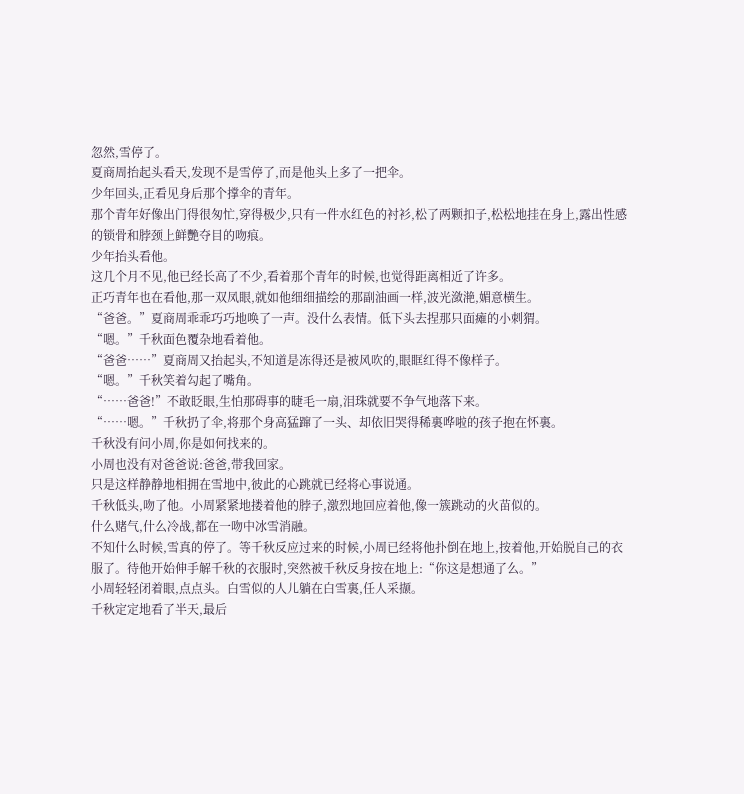忽然,雪停了。
夏商周抬起头看天,发现不是雪停了,而是他头上多了一把伞。
少年回头,正看见身后那个撑伞的青年。
那个青年好像出门得很匆忙,穿得极少,只有一件水红色的衬衫,松了两颗扣子,松松地挂在身上,露出性感的锁骨和脖颈上鲜艷夺目的吻痕。
少年抬头看他。
这几个月不见,他已经长高了不少,看着那个青年的时候,也觉得距离相近了许多。
正巧青年也在看他,那一双凤眼,就如他细细描绘的那副油画一样,波光潋滟,媚意横生。
“爸爸。”夏商周乖乖巧巧地唤了一声。没什么表情。低下头去捏那只面瘫的小刺猬。
“嗯。”千秋面色覆杂地看着他。
“爸爸……”夏商周又抬起头,不知道是冻得还是被风吹的,眼眶红得不像样子。
“嗯。”千秋笑着勾起了嘴角。
“……爸爸!”不敢眨眼,生怕那碍事的睫毛一扇,泪珠就要不争气地落下来。
“……嗯。”千秋扔了伞,将那个身高猛蹿了一头、却依旧哭得稀裏哗啦的孩子抱在怀裏。
千秋没有问小周,你是如何找来的。
小周也没有对爸爸说:爸爸,带我回家。
只是这样静静地相拥在雪地中,彼此的心跳就已经将心事说通。
千秋低头,吻了他。小周紧紧地搂着他的脖子,激烈地回应着他,像一簇跳动的火苗似的。
什么赌气,什么冷战,都在一吻中冰雪消融。
不知什么时候,雪真的停了。等千秋反应过来的时候,小周已经将他扑倒在地上,按着他,开始脱自己的衣服了。待他开始伸手解千秋的衣服时,突然被千秋反身按在地上:“你这是想通了么。”
小周轻轻闭着眼,点点头。白雪似的人儿躺在白雪裏,任人采撷。
千秋定定地看了半天,最后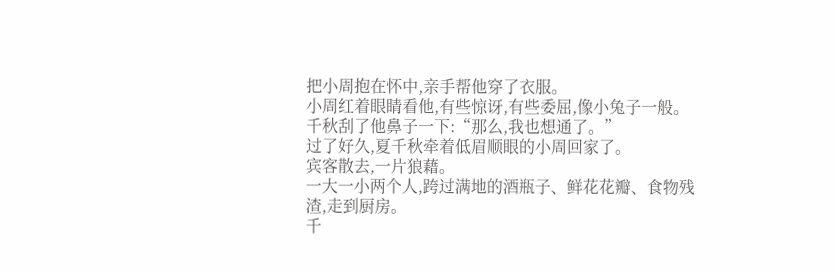把小周抱在怀中,亲手帮他穿了衣服。
小周红着眼睛看他,有些惊讶,有些委屈,像小兔子一般。
千秋刮了他鼻子一下:“那么,我也想通了。”
过了好久,夏千秋牵着低眉顺眼的小周回家了。
宾客散去,一片狼藉。
一大一小两个人,跨过满地的酒瓶子、鲜花花瓣、食物残渣,走到厨房。
千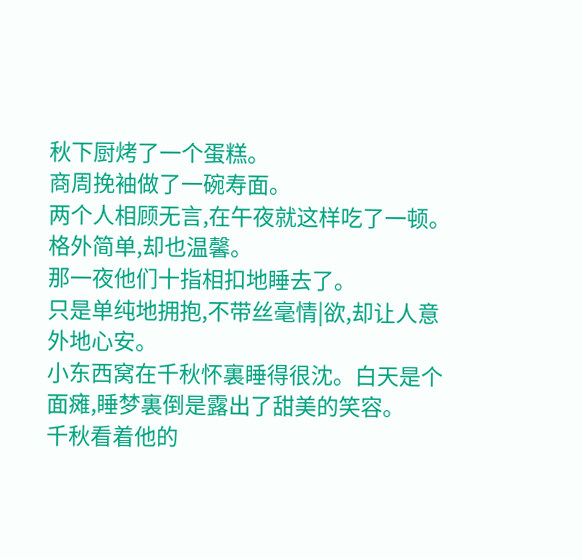秋下厨烤了一个蛋糕。
商周挽袖做了一碗寿面。
两个人相顾无言,在午夜就这样吃了一顿。
格外简单,却也温馨。
那一夜他们十指相扣地睡去了。
只是单纯地拥抱,不带丝毫情|欲,却让人意外地心安。
小东西窝在千秋怀裏睡得很沈。白天是个面瘫,睡梦裏倒是露出了甜美的笑容。
千秋看着他的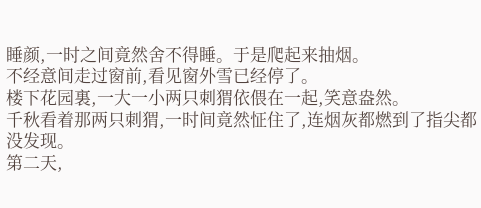睡颜,一时之间竟然舍不得睡。于是爬起来抽烟。
不经意间走过窗前,看见窗外雪已经停了。
楼下花园裏,一大一小两只刺猬依偎在一起,笑意盎然。
千秋看着那两只刺猬,一时间竟然怔住了,连烟灰都燃到了指尖都没发现。
第二天,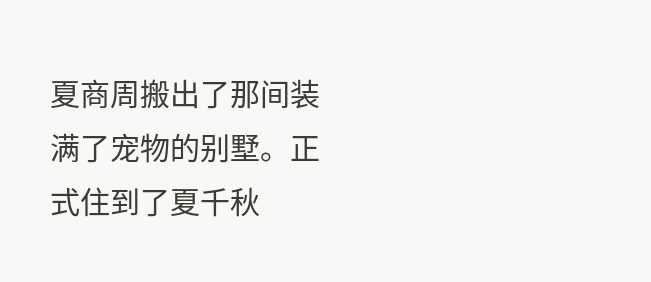夏商周搬出了那间装满了宠物的别墅。正式住到了夏千秋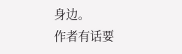身边。
作者有话要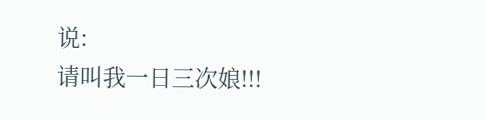说:
请叫我一日三次娘!!!